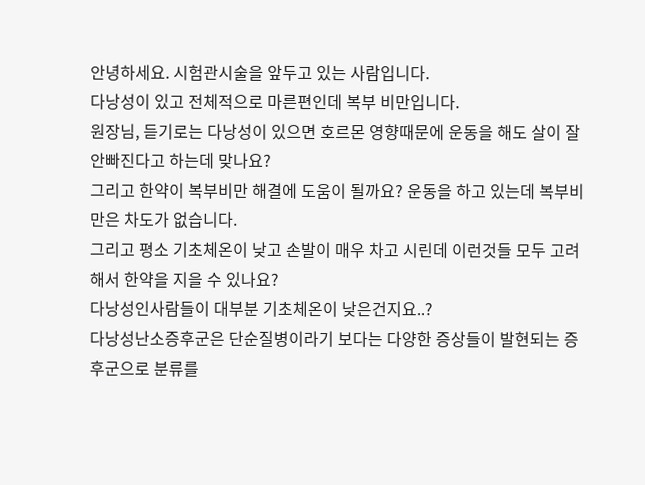안녕하세요. 시험관시술을 앞두고 있는 사람입니다.
다낭성이 있고 전체적으로 마른편인데 복부 비만입니다.
원장님, 듣기로는 다낭성이 있으면 호르몬 영향때문에 운동을 해도 살이 잘 안빠진다고 하는데 맞나요?
그리고 한약이 복부비만 해결에 도움이 될까요? 운동을 하고 있는데 복부비만은 차도가 없습니다.
그리고 평소 기초체온이 낮고 손발이 매우 차고 시린데 이런것들 모두 고려해서 한약을 지을 수 있나요?
다낭성인사람들이 대부분 기초체온이 낮은건지요..?
다낭성난소증후군은 단순질병이라기 보다는 다양한 증상들이 발현되는 증후군으로 분류를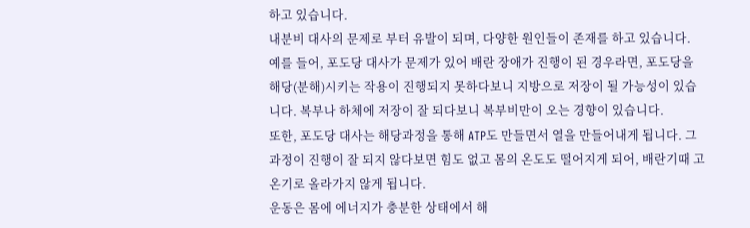하고 있습니다.
내분비 대사의 문제로 부터 유발이 되며, 다양한 원인들이 존재를 하고 있습니다.
예를 들어, 포도당 대사가 문제가 있어 배란 장애가 진행이 된 경우라면, 포도당을 해당(분해)시키는 작용이 진행되지 못하다보니 지방으로 저장이 될 가능성이 있습니다. 복부나 하체에 저장이 잘 되다보니 복부비만이 오는 경향이 있습니다.
또한, 포도당 대사는 해당과정을 통해 ATP도 만들면서 열을 만들어내게 됩니다. 그 과정이 진행이 잘 되지 않다보면 힘도 없고 몸의 온도도 떨어지게 되어, 배란기때 고온기로 올라가지 않게 됩니다.
운동은 몸에 에너지가 충분한 상태에서 해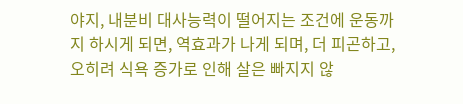야지, 내분비 대사능력이 떨어지는 조건에 운동까지 하시게 되면, 역효과가 나게 되며, 더 피곤하고, 오히려 식욕 증가로 인해 살은 빠지지 않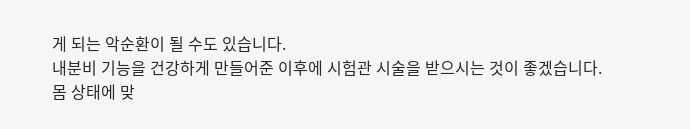게 되는 악순환이 될 수도 있습니다.
내분비 기능을 건강하게 만들어준 이후에 시험관 시술을 받으시는 것이 좋겠습니다.
몸 상태에 맞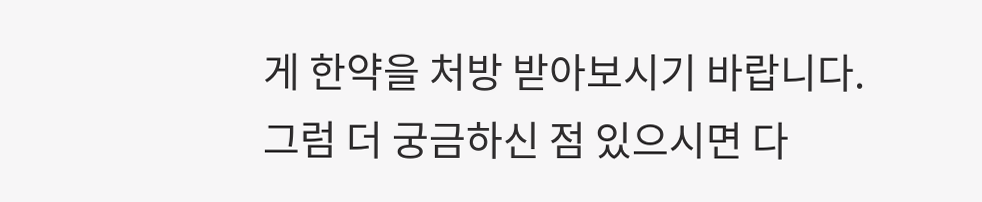게 한약을 처방 받아보시기 바랍니다.
그럼 더 궁금하신 점 있으시면 다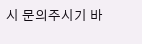시 문의주시기 바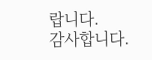랍니다.
감사합니다.